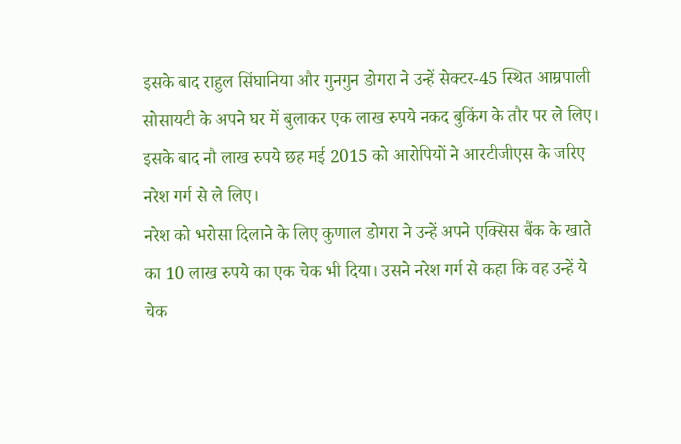इसके बाद राहुल सिंघानिया और गुनगुन डोगरा ने उन्हें सेक्टर-45 स्थित आम्रपाली सोसायटी के अपने घर में बुलाकर एक लाख रुपये नकद बुकिंग के तौर पर ले लिए। इसके बाद नौ लाख रुपये छह मई 2015 को आरोपियों ने आरटीजीएस के जरिए नरेश गर्ग से ले लिए।
नरेश को भरोसा दिलाने के लिए कुणाल डोगरा ने उन्हें अपने एक्सिस बैंक के खाते का 10 लाख रुपये का एक चेक भी दिया। उसने नरेश गर्ग से कहा कि वह उन्हें ये चेक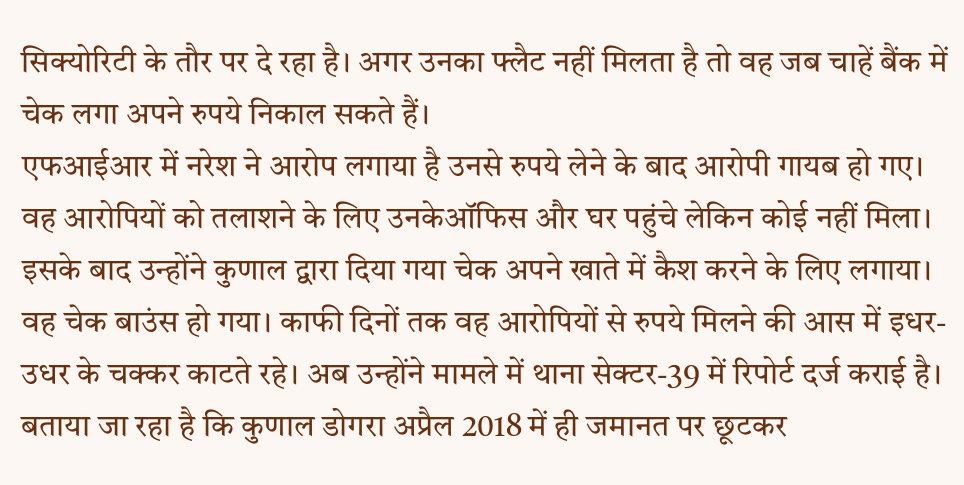सिक्योरिटी के तौर पर दे रहा है। अगर उनका फ्लैट नहीं मिलता है तो वह जब चाहें बैंक में चेक लगा अपने रुपये निकाल सकते हैं।
एफआईआर में नरेश ने आरोप लगाया है उनसे रुपये लेने के बाद आरोपी गायब हो गए। वह आरोपियों को तलाशने के लिए उनकेऑफिस और घर पहुंचे लेकिन कोई नहीं मिला। इसके बाद उन्होंने कुणाल द्वारा दिया गया चेक अपने खाते में कैश करने के लिए लगाया।
वह चेक बाउंस हो गया। काफी दिनों तक वह आरोपियों से रुपये मिलने की आस में इधर-उधर के चक्कर काटते रहे। अब उन्होंने मामले में थाना सेक्टर-39 में रिपोर्ट दर्ज कराई है।
बताया जा रहा है कि कुणाल डोगरा अप्रैल 2018 में ही जमानत पर छूटकर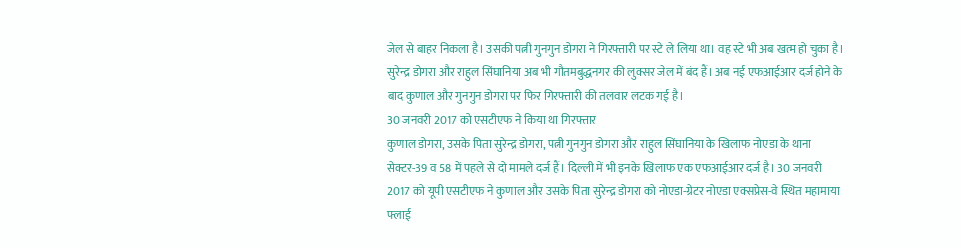जेल से बाहर निकला है। उसकी पत्नी गुनगुन डोगरा ने गिरफ्तारी पर स्टे ले लिया था। वह स्टे भी अब खत्म हो चुका है।
सुरेन्द्र डोगरा और राहुल सिंघानिया अब भी गौतमबुद्धनगर की लुक्सर जेल में बंद हैं। अब नई एफआईआर दर्ज होने के बाद कुणाल और गुनगुन डोगरा पर फिर गिरफ्तारी की तलवार लटक गई है।
30 जनवरी 2017 को एसटीएफ ने किया था गिरफ्तार
कुणाल डोगरा, उसके पिता सुरेन्द्र डोगरा, पत्नी गुनगुन डोगरा और राहुल सिंघानिया के खिलाफ नोएडा के थाना सेक्टर-39 व 58 में पहले से दो मामले दर्ज हैं। दिल्ली में भी इनके खिलाफ एक एफआईआर दर्ज है। 30 जनवरी 2017 को यूपी एसटीएफ ने कुणाल और उसके पिता सुरेन्द्र डोगरा को नोएडा-ग्रेटर नोएडा एक्सप्रेस-वे स्थित महामाया फ्लाई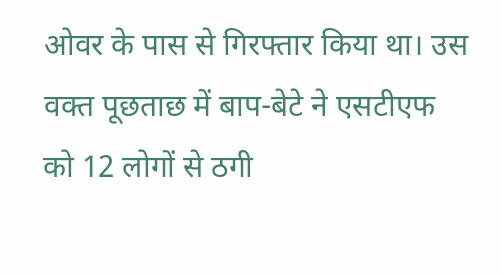ओवर के पास से गिरफ्तार किया था। उस वक्त पूछताछ में बाप-बेटे ने एसटीएफ को 12 लोगों से ठगी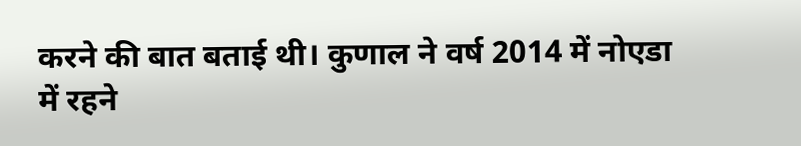करने की बात बताई थी। कुणाल ने वर्ष 2014 में नोएडा में रहने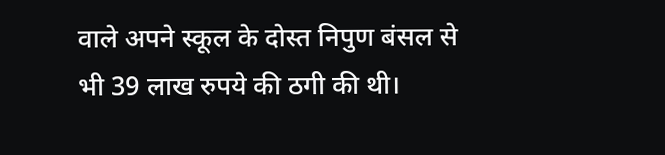वाले अपने स्कूल के दोस्त निपुण बंसल से भी 39 लाख रुपये की ठगी की थी।